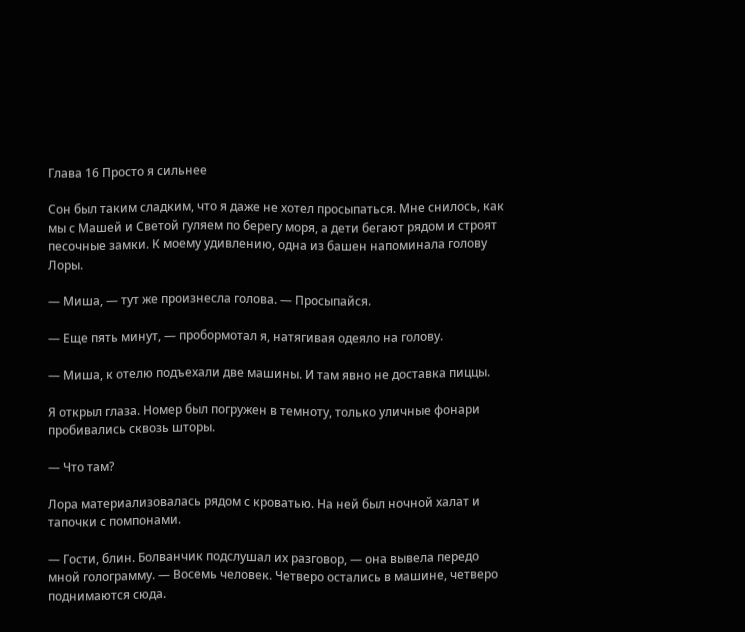Глава 16 Просто я сильнее

Сон был таким сладким, что я даже не хотел просыпаться. Мне снилось, как мы с Машей и Светой гуляем по берегу моря, а дети бегают рядом и строят песочные замки. К моему удивлению, одна из башен напоминала голову Лоры.

— Миша, — тут же произнесла голова. — Просыпайся.

— Еще пять минут, — пробормотал я, натягивая одеяло на голову.

— Миша, к отелю подъехали две машины. И там явно не доставка пиццы.

Я открыл глаза. Номер был погружен в темноту, только уличные фонари пробивались сквозь шторы.

— Что там?

Лора материализовалась рядом с кроватью. На ней был ночной халат и тапочки с помпонами.

— Гости, блин. Болванчик подслушал их разговор, — она вывела передо мной голограмму. — Восемь человек. Четверо остались в машине, четверо поднимаются сюда.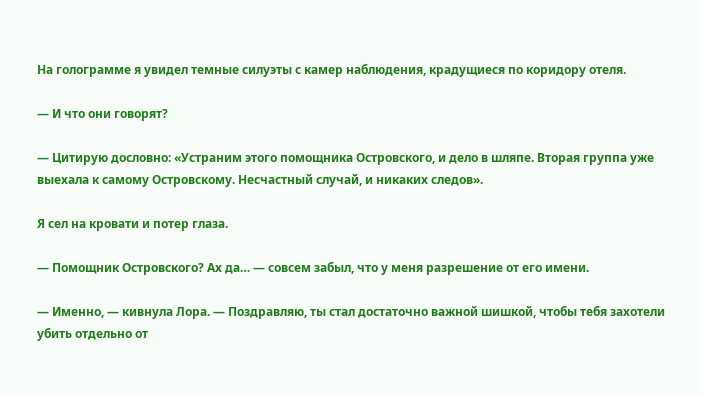На голограмме я увидел темные силуэты с камер наблюдения, крадущиеся по коридору отеля.

— И что они говорят?

— Цитирую дословно: «Устраним этого помощника Островского, и дело в шляпе. Вторая группа уже выехала к самому Островскому. Несчастный случай, и никаких следов».

Я сел на кровати и потер глаза.

— Помощник Островского? Ах да… — совсем забыл, что у меня разрешение от его имени.

— Именно, — кивнула Лора. — Поздравляю, ты стал достаточно важной шишкой, чтобы тебя захотели убить отдельно от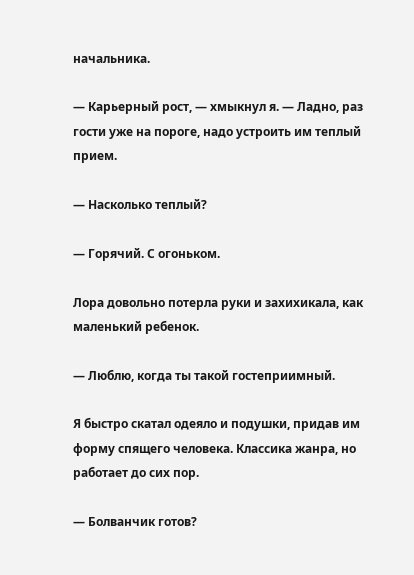начальника.

— Карьерный рост, — хмыкнул я. — Ладно, раз гости уже на пороге, надо устроить им теплый прием.

— Насколько теплый?

— Горячий. С огоньком.

Лора довольно потерла руки и захихикала, как маленький ребенок.

— Люблю, когда ты такой гостеприимный.

Я быстро скатал одеяло и подушки, придав им форму спящего человека. Классика жанра, но работает до сих пор.

— Болванчик готов?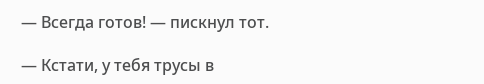— Всегда готов! — пискнул тот.

— Кстати, у тебя трусы в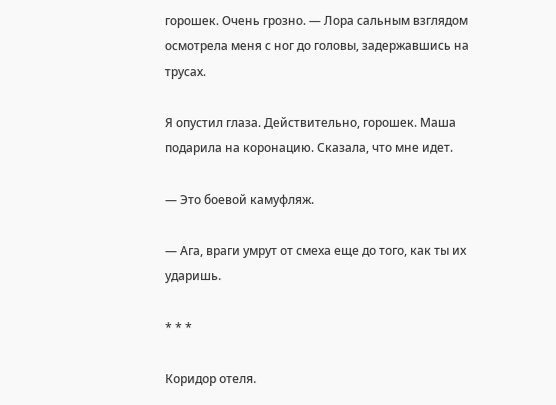горошек. Очень грозно. — Лора сальным взглядом осмотрела меня с ног до головы, задержавшись на трусах.

Я опустил глаза. Действительно, горошек. Маша подарила на коронацию. Сказала, что мне идет.

— Это боевой камуфляж.

— Ага, враги умрут от смеха еще до того, как ты их ударишь.

* * *

Коридор отеля.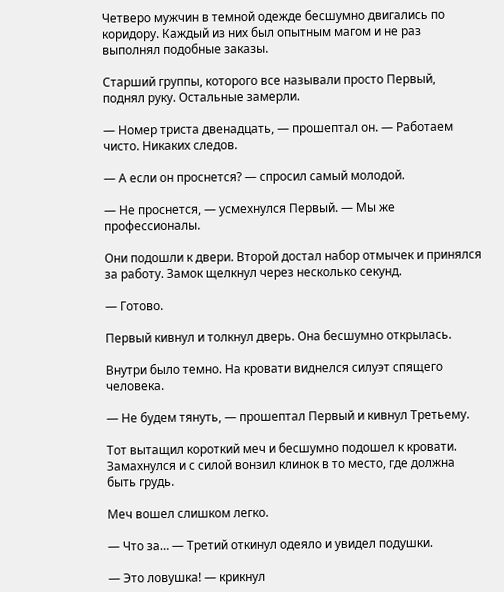Четверо мужчин в темной одежде бесшумно двигались по коридору. Каждый из них был опытным магом и не раз выполнял подобные заказы.

Старший группы, которого все называли просто Первый, поднял руку. Остальные замерли.

— Номер триста двенадцать, — прошептал он. — Работаем чисто. Никаких следов.

— А если он проснется? — спросил самый молодой.

— Не проснется, — усмехнулся Первый. — Мы же профессионалы.

Они подошли к двери. Второй достал набор отмычек и принялся за работу. Замок щелкнул через несколько секунд.

— Готово.

Первый кивнул и толкнул дверь. Она бесшумно открылась.

Внутри было темно. На кровати виднелся силуэт спящего человека.

— Не будем тянуть, — прошептал Первый и кивнул Третьему.

Тот вытащил короткий меч и бесшумно подошел к кровати. Замахнулся и с силой вонзил клинок в то место, где должна быть грудь.

Меч вошел слишком легко.

— Что за… — Третий откинул одеяло и увидел подушки.

— Это ловушка! — крикнул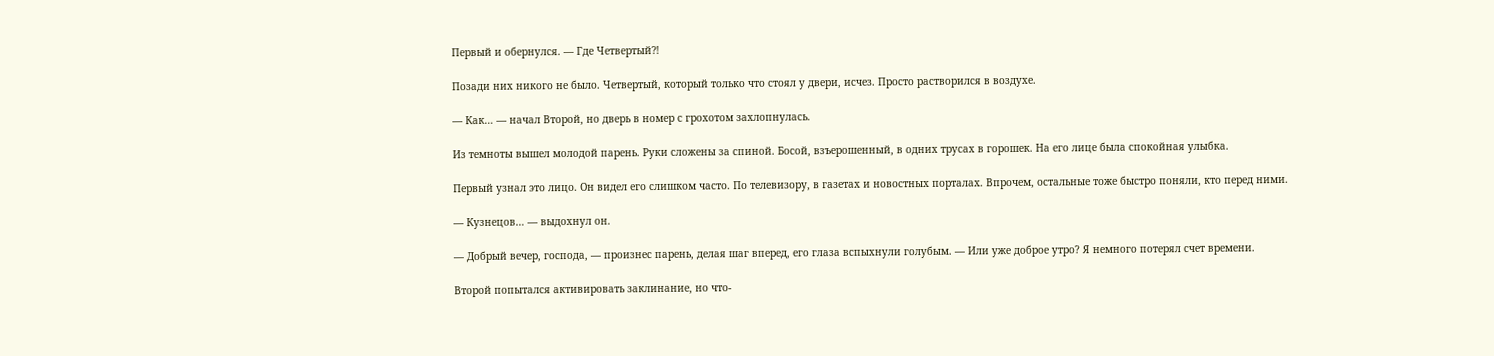Первый и обернулся. — Где Четвертый⁈

Позади них никого не было. Четвертый, который только что стоял у двери, исчез. Просто растворился в воздухе.

— Как… — начал Второй, но дверь в номер с грохотом захлопнулась.

Из темноты вышел молодой парень. Руки сложены за спиной. Босой, взъерошенный, в одних трусах в горошек. На его лице была спокойная улыбка.

Первый узнал это лицо. Он видел его слишком часто. По телевизору, в газетах и новостных порталах. Впрочем, остальные тоже быстро поняли, кто перед ними.

— Кузнецов… — выдохнул он.

— Добрый вечер, господа, — произнес парень, делая шаг вперед, его глаза вспыхнули голубым. — Или уже доброе утро? Я немного потерял счет времени.

Второй попытался активировать заклинание, но что-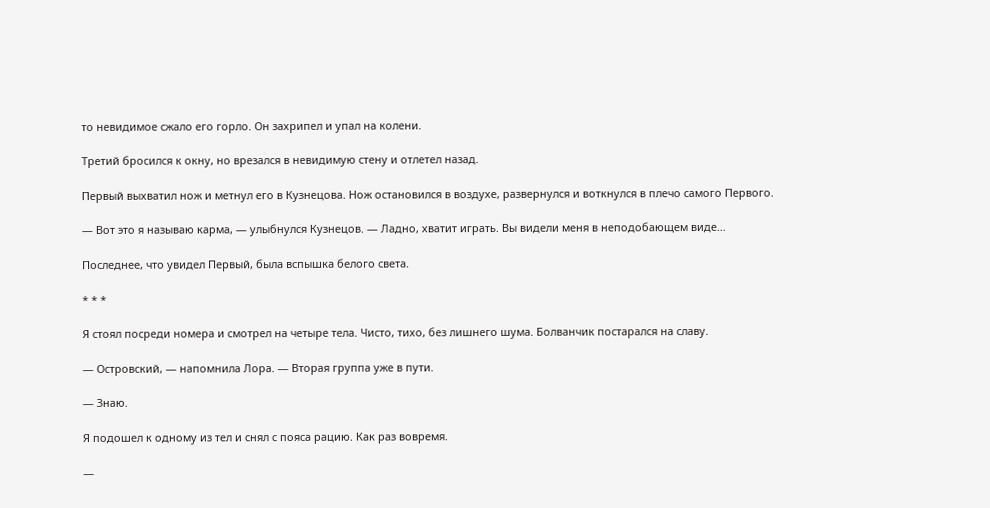то невидимое сжало его горло. Он захрипел и упал на колени.

Третий бросился к окну, но врезался в невидимую стену и отлетел назад.

Первый выхватил нож и метнул его в Кузнецова. Нож остановился в воздухе, развернулся и воткнулся в плечо самого Первого.

— Вот это я называю карма, — улыбнулся Кузнецов. — Ладно, хватит играть. Вы видели меня в неподобающем виде…

Последнее, что увидел Первый, была вспышка белого света.

* * *

Я стоял посреди номера и смотрел на четыре тела. Чисто, тихо, без лишнего шума. Болванчик постарался на славу.

— Островский, — напомнила Лора. — Вторая группа уже в пути.

— Знаю.

Я подошел к одному из тел и снял с пояса рацию. Как раз вовремя.

—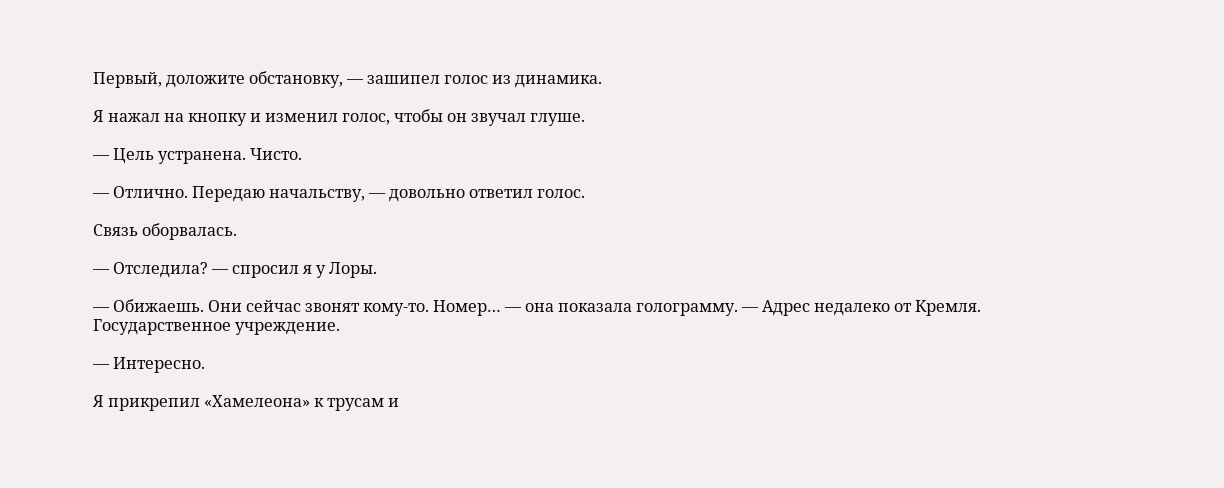Первый, доложите обстановку, — зашипел голос из динамика.

Я нажал на кнопку и изменил голос, чтобы он звучал глуше.

— Цель устранена. Чисто.

— Отлично. Передаю начальству, — довольно ответил голос.

Связь оборвалась.

— Отследила? — спросил я у Лоры.

— Обижаешь. Они сейчас звонят кому-то. Номер… — она показала голограмму. — Адрес недалеко от Кремля. Государственное учреждение.

— Интересно.

Я прикрепил «Хамелеона» к трусам и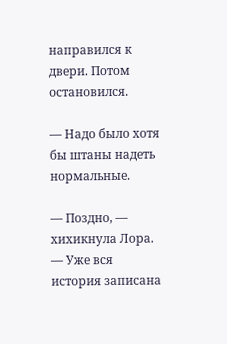направился к двери. Потом остановился.

— Надо было хотя бы штаны надеть нормальные.

— Поздно, — хихикнула Лора. — Уже вся история записана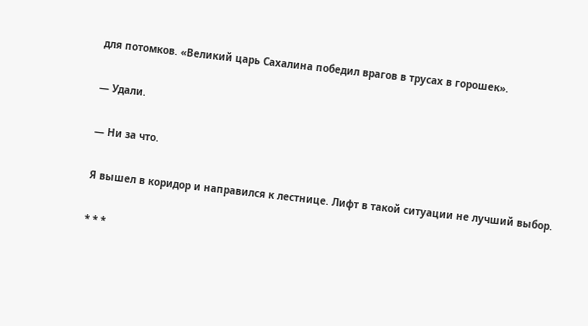для потомков. «Великий царь Сахалина победил врагов в трусах в горошек».

— Удали.

— Ни за что.

Я вышел в коридор и направился к лестнице. Лифт в такой ситуации не лучший выбор.

* * *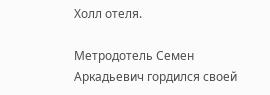Холл отеля.

Метродотель Семен Аркадьевич гордился своей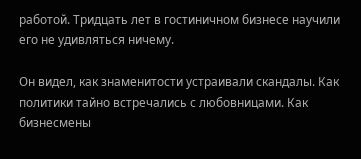работой. Тридцать лет в гостиничном бизнесе научили его не удивляться ничему.

Он видел, как знаменитости устраивали скандалы. Как политики тайно встречались с любовницами. Как бизнесмены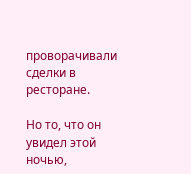проворачивали сделки в ресторане.

Но то, что он увидел этой ночью,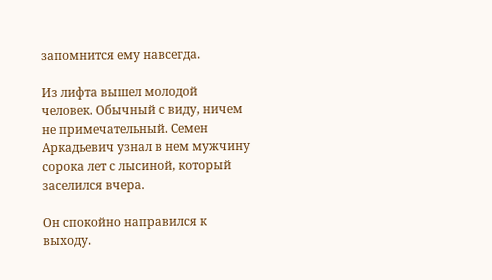запомнится ему навсегда.

Из лифта вышел молодой человек. Обычный с виду, ничем не примечательный. Семен Аркадьевич узнал в нем мужчину сорока лет с лысиной, который заселился вчера.

Он спокойно направился к выходу.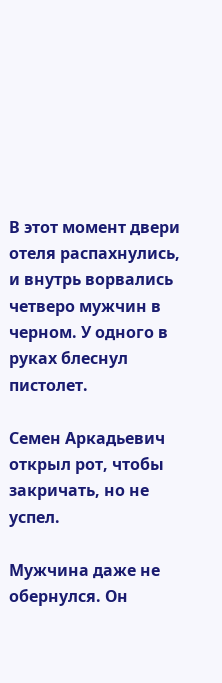В этот момент двери отеля распахнулись, и внутрь ворвались четверо мужчин в черном. У одного в руках блеснул пистолет.

Семен Аркадьевич открыл рот, чтобы закричать, но не успел.

Мужчина даже не обернулся. Он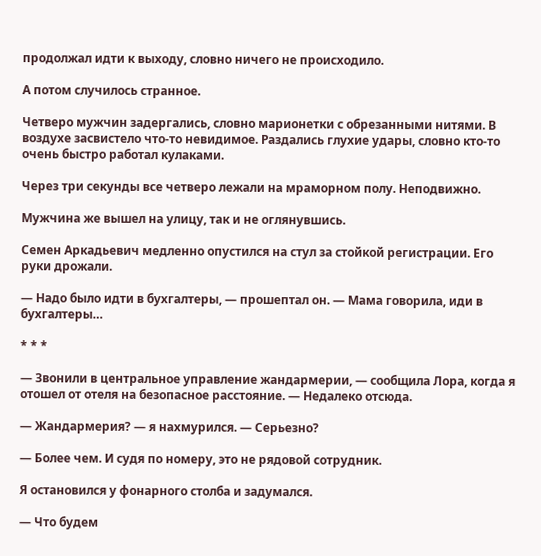продолжал идти к выходу, словно ничего не происходило.

А потом случилось странное.

Четверо мужчин задергались, словно марионетки с обрезанными нитями. В воздухе засвистело что-то невидимое. Раздались глухие удары, словно кто-то очень быстро работал кулаками.

Через три секунды все четверо лежали на мраморном полу. Неподвижно.

Мужчина же вышел на улицу, так и не оглянувшись.

Семен Аркадьевич медленно опустился на стул за стойкой регистрации. Его руки дрожали.

— Надо было идти в бухгалтеры, — прошептал он. — Мама говорила, иди в бухгалтеры…

* * *

— Звонили в центральное управление жандармерии, — сообщила Лора, когда я отошел от отеля на безопасное расстояние. — Недалеко отсюда.

— Жандармерия? — я нахмурился. — Серьезно?

— Более чем. И судя по номеру, это не рядовой сотрудник.

Я остановился у фонарного столба и задумался.

— Что будем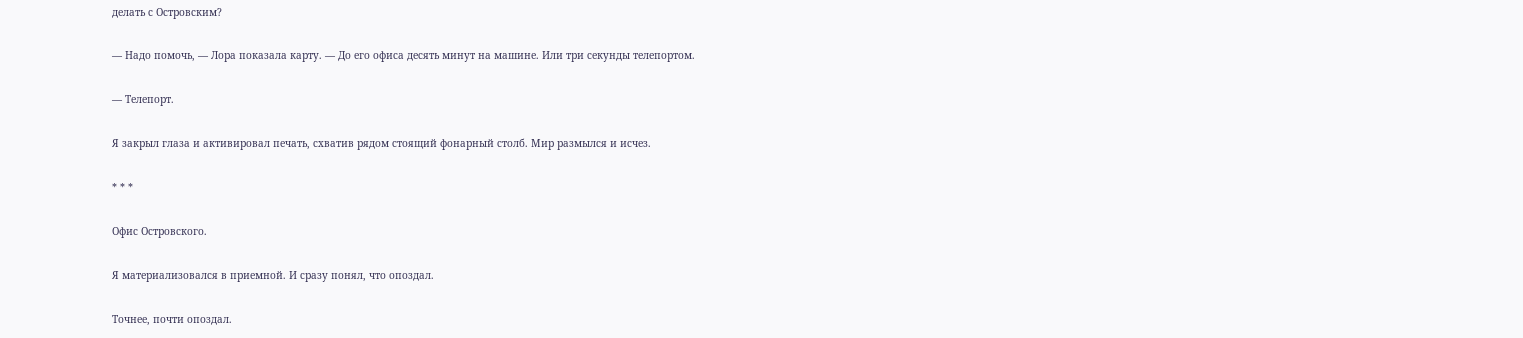делать с Островским?

— Надо помочь, — Лора показала карту. — До его офиса десять минут на машине. Или три секунды телепортом.

— Телепорт.

Я закрыл глаза и активировал печать, схватив рядом стоящий фонарный столб. Мир размылся и исчез.

* * *

Офис Островского.

Я материализовался в приемной. И сразу понял, что опоздал.

Точнее, почти опоздал.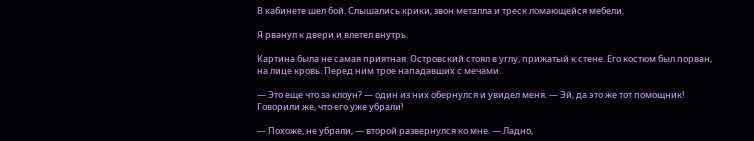В кабинете шел бой. Слышались крики, звон металла и треск ломающейся мебели.

Я рванул к двери и влетел внутрь.

Картина была не самая приятная. Островский стоял в углу, прижатый к стене. Его костюм был порван, на лице кровь. Перед ним трое нападавших с мечами.

— Это еще что за клоун? — один из них обернулся и увидел меня. — Эй, да это же тот помощник! Говорили же, что его уже убрали!

— Похоже, не убрали, — второй развернулся ко мне. — Ладно,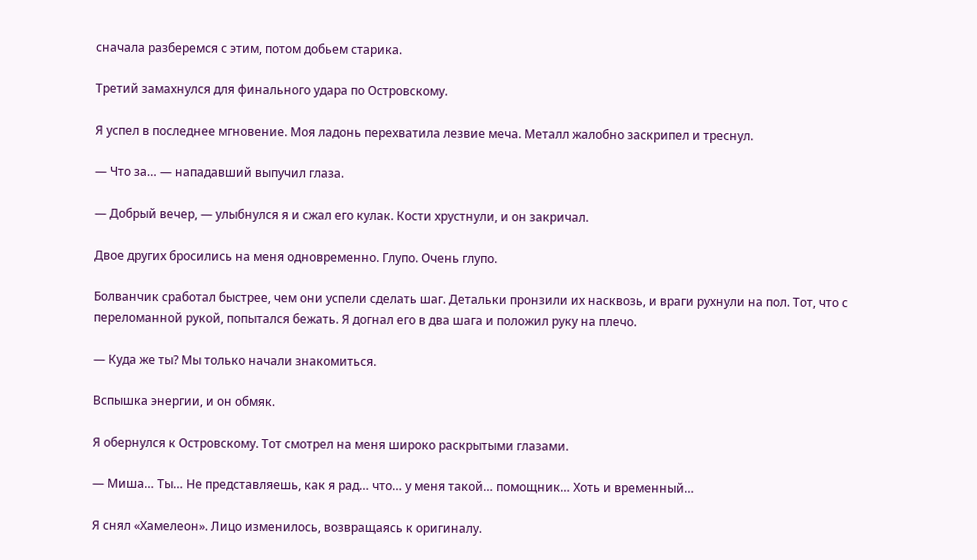сначала разберемся с этим, потом добьем старика.

Третий замахнулся для финального удара по Островскому.

Я успел в последнее мгновение. Моя ладонь перехватила лезвие меча. Металл жалобно заскрипел и треснул.

— Что за… — нападавший выпучил глаза.

— Добрый вечер, — улыбнулся я и сжал его кулак. Кости хрустнули, и он закричал.

Двое других бросились на меня одновременно. Глупо. Очень глупо.

Болванчик сработал быстрее, чем они успели сделать шаг. Детальки пронзили их насквозь, и враги рухнули на пол. Тот, что с переломанной рукой, попытался бежать. Я догнал его в два шага и положил руку на плечо.

— Куда же ты? Мы только начали знакомиться.

Вспышка энергии, и он обмяк.

Я обернулся к Островскому. Тот смотрел на меня широко раскрытыми глазами.

— Миша… Ты… Не представляешь, как я рад… что… у меня такой… помощник… Хоть и временный…

Я снял «Хамелеон». Лицо изменилось, возвращаясь к оригиналу.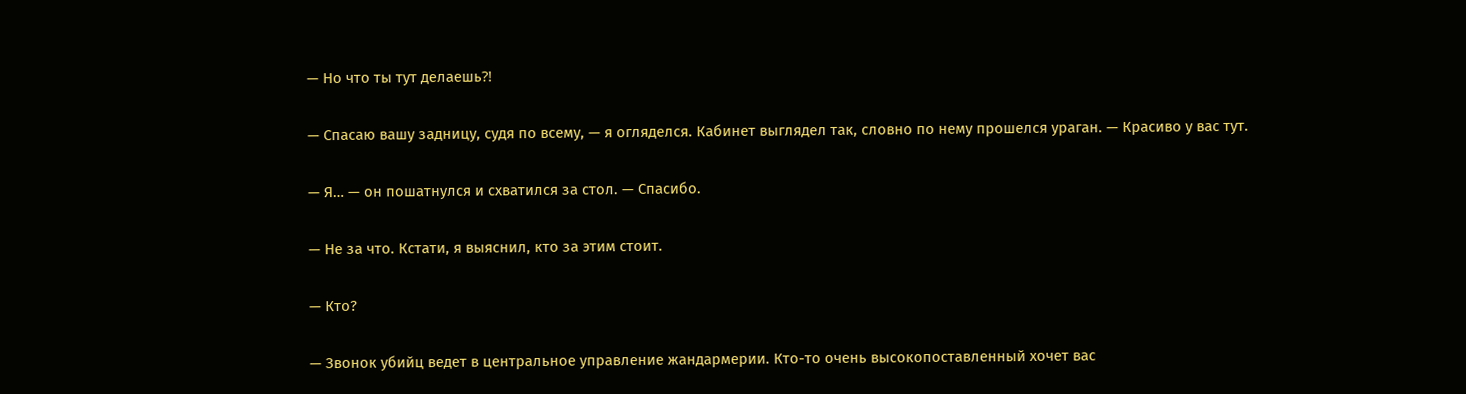— Но что ты тут делаешь⁈

— Спасаю вашу задницу, судя по всему, — я огляделся. Кабинет выглядел так, словно по нему прошелся ураган. — Красиво у вас тут.

— Я… — он пошатнулся и схватился за стол. — Спасибо.

— Не за что. Кстати, я выяснил, кто за этим стоит.

— Кто?

— Звонок убийц ведет в центральное управление жандармерии. Кто-то очень высокопоставленный хочет вас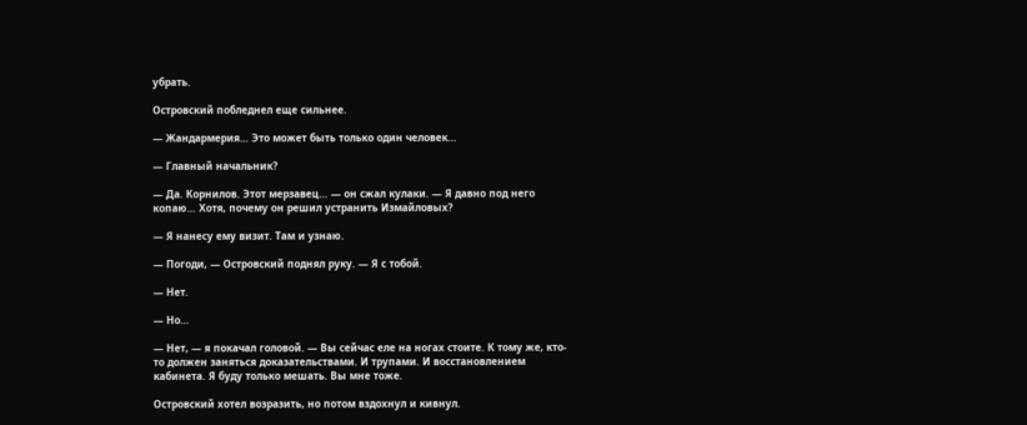убрать.

Островский побледнел еще сильнее.

— Жандармерия… Это может быть только один человек…

— Главный начальник?

— Да. Корнилов. Этот мерзавец… — он сжал кулаки. — Я давно под него копаю… Хотя, почему он решил устранить Измайловых?

— Я нанесу ему визит. Там и узнаю.

— Погоди, — Островский поднял руку. — Я с тобой.

— Нет.

— Но…

— Нет, — я покачал головой. — Вы сейчас еле на ногах стоите. К тому же, кто-то должен заняться доказательствами. И трупами. И восстановлением кабинета. Я буду только мешать. Вы мне тоже.

Островский хотел возразить, но потом вздохнул и кивнул.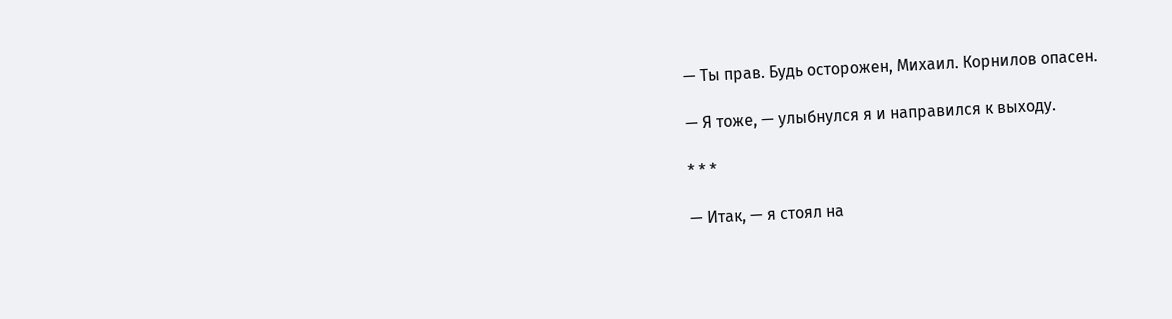— Ты прав. Будь осторожен, Михаил. Корнилов опасен.

— Я тоже, — улыбнулся я и направился к выходу.

* * *

— Итак, — я стоял на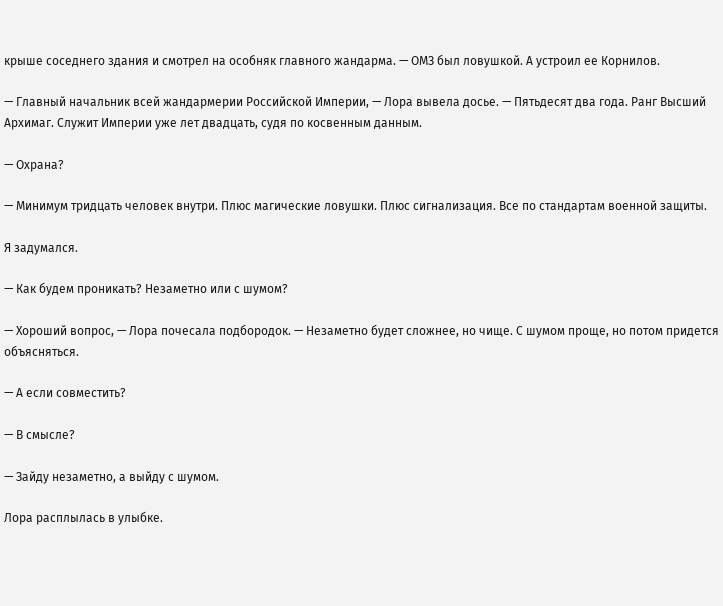крыше соседнего здания и смотрел на особняк главного жандарма. — ОМЗ был ловушкой. А устроил ее Корнилов.

— Главный начальник всей жандармерии Российской Империи, — Лора вывела досье. — Пятьдесят два года. Ранг Высший Архимаг. Служит Империи уже лет двадцать, судя по косвенным данным.

— Охрана?

— Минимум тридцать человек внутри. Плюс магические ловушки. Плюс сигнализация. Все по стандартам военной защиты.

Я задумался.

— Как будем проникать? Незаметно или с шумом?

— Хороший вопрос, — Лора почесала подбородок. — Незаметно будет сложнее, но чище. С шумом проще, но потом придется объясняться.

— А если совместить?

— В смысле?

— Зайду незаметно, а выйду с шумом.

Лора расплылась в улыбке.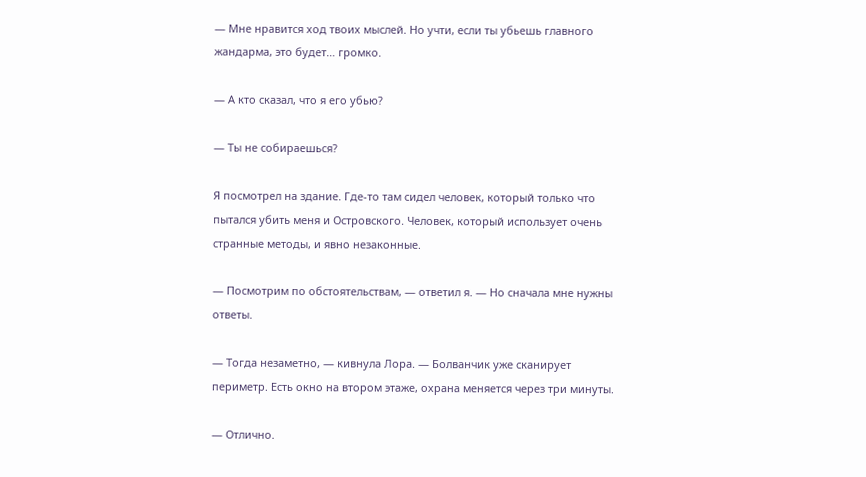— Мне нравится ход твоих мыслей. Но учти, если ты убьешь главного жандарма, это будет… громко.

— А кто сказал, что я его убью?

— Ты не собираешься?

Я посмотрел на здание. Где-то там сидел человек, который только что пытался убить меня и Островского. Человек, который использует очень странные методы, и явно незаконные.

— Посмотрим по обстоятельствам, — ответил я. — Но сначала мне нужны ответы.

— Тогда незаметно, — кивнула Лора. — Болванчик уже сканирует периметр. Есть окно на втором этаже, охрана меняется через три минуты.

— Отлично.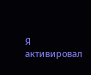Я активировал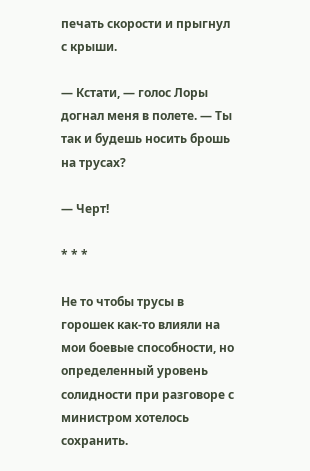печать скорости и прыгнул с крыши.

— Кстати, — голос Лоры догнал меня в полете. — Ты так и будешь носить брошь на трусах?

— Черт!

* * *

Не то чтобы трусы в горошек как-то влияли на мои боевые способности, но определенный уровень солидности при разговоре с министром хотелось сохранить.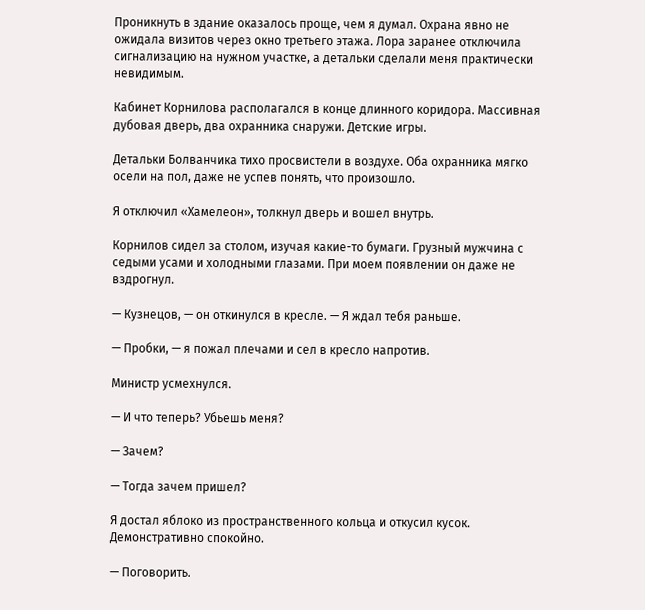Проникнуть в здание оказалось проще, чем я думал. Охрана явно не ожидала визитов через окно третьего этажа. Лора заранее отключила сигнализацию на нужном участке, а детальки сделали меня практически невидимым.

Кабинет Корнилова располагался в конце длинного коридора. Массивная дубовая дверь, два охранника снаружи. Детские игры.

Детальки Болванчика тихо просвистели в воздухе. Оба охранника мягко осели на пол, даже не успев понять, что произошло.

Я отключил «Хамелеон», толкнул дверь и вошел внутрь.

Корнилов сидел за столом, изучая какие-то бумаги. Грузный мужчина с седыми усами и холодными глазами. При моем появлении он даже не вздрогнул.

— Кузнецов, — он откинулся в кресле. — Я ждал тебя раньше.

— Пробки, — я пожал плечами и сел в кресло напротив.

Министр усмехнулся.

— И что теперь? Убьешь меня?

— Зачем?

— Тогда зачем пришел?

Я достал яблоко из пространственного кольца и откусил кусок. Демонстративно спокойно.

— Поговорить.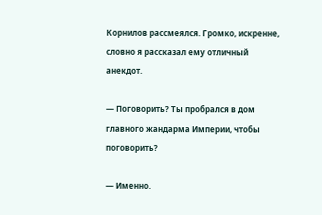Корнилов рассмеялся. Громко, искренне, словно я рассказал ему отличный анекдот.

— Поговорить? Ты пробрался в дом главного жандарма Империи, чтобы поговорить?

— Именно.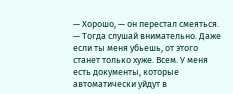— Хорошо, — он перестал смеяться. — Тогда слушай внимательно. Даже если ты меня убьешь, от этого станет только хуже. Всем. У меня есть документы, которые автоматически уйдут в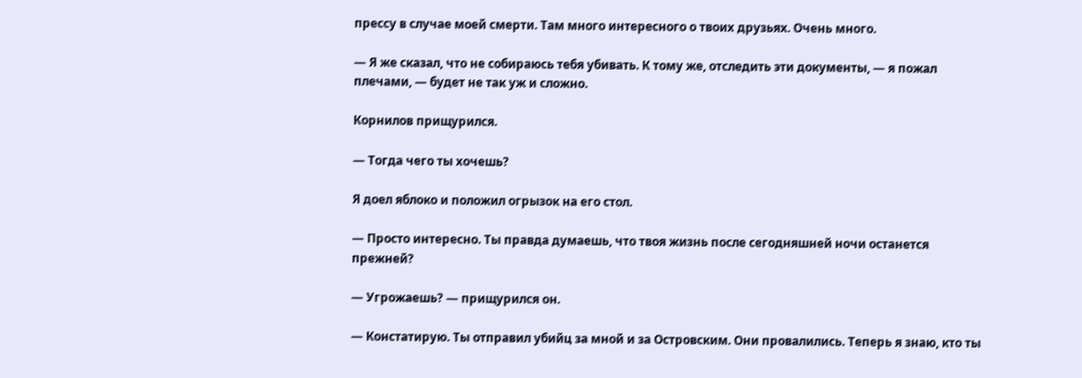прессу в случае моей смерти. Там много интересного о твоих друзьях. Очень много.

— Я же сказал, что не собираюсь тебя убивать. К тому же, отследить эти документы, — я пожал плечами, — будет не так уж и сложно.

Корнилов прищурился.

— Тогда чего ты хочешь?

Я доел яблоко и положил огрызок на его стол.

— Просто интересно. Ты правда думаешь, что твоя жизнь после сегодняшней ночи останется прежней?

— Угрожаешь? — прищурился он.

— Констатирую. Ты отправил убийц за мной и за Островским. Они провалились. Теперь я знаю, кто ты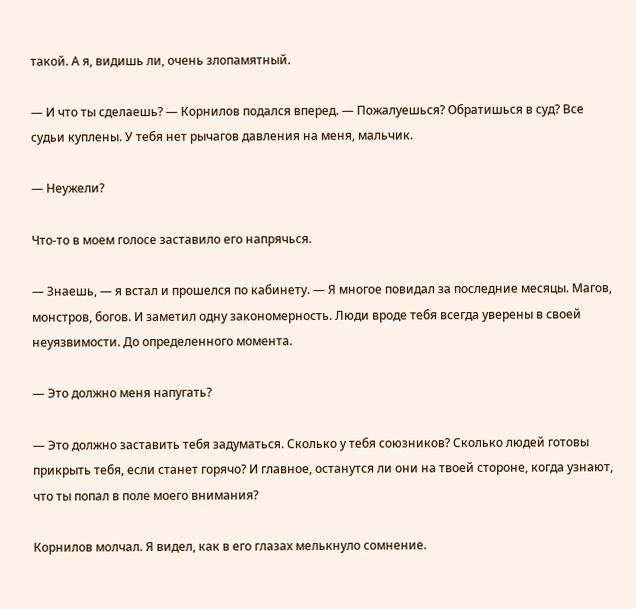такой. А я, видишь ли, очень злопамятный.

— И что ты сделаешь? — Корнилов подался вперед. — Пожалуешься? Обратишься в суд? Все судьи куплены. У тебя нет рычагов давления на меня, мальчик.

— Неужели?

Что-то в моем голосе заставило его напрячься.

— Знаешь, — я встал и прошелся по кабинету. — Я многое повидал за последние месяцы. Магов, монстров, богов. И заметил одну закономерность. Люди вроде тебя всегда уверены в своей неуязвимости. До определенного момента.

— Это должно меня напугать?

— Это должно заставить тебя задуматься. Сколько у тебя союзников? Сколько людей готовы прикрыть тебя, если станет горячо? И главное, останутся ли они на твоей стороне, когда узнают, что ты попал в поле моего внимания?

Корнилов молчал. Я видел, как в его глазах мелькнуло сомнение.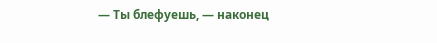— Ты блефуешь, — наконец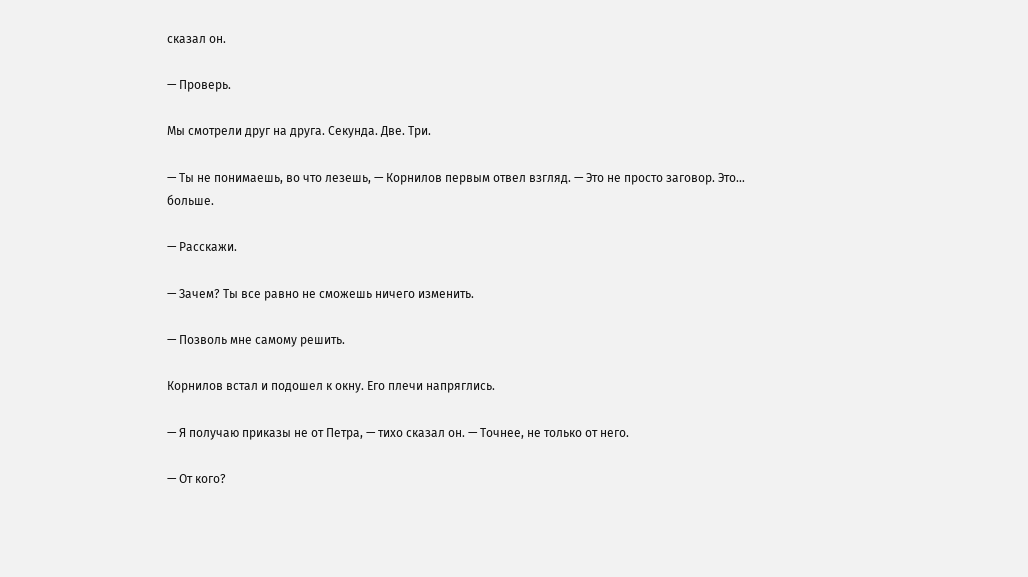сказал он.

— Проверь.

Мы смотрели друг на друга. Секунда. Две. Три.

— Ты не понимаешь, во что лезешь, — Корнилов первым отвел взгляд. — Это не просто заговор. Это… больше.

— Расскажи.

— Зачем? Ты все равно не сможешь ничего изменить.

— Позволь мне самому решить.

Корнилов встал и подошел к окну. Его плечи напряглись.

— Я получаю приказы не от Петра, — тихо сказал он. — Точнее, не только от него.

— От кого?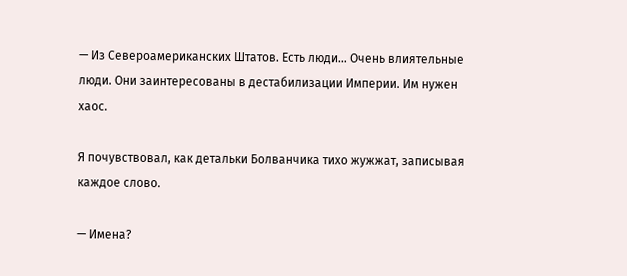— Из Североамериканских Штатов. Есть люди… Очень влиятельные люди. Они заинтересованы в дестабилизации Империи. Им нужен хаос.

Я почувствовал, как детальки Болванчика тихо жужжат, записывая каждое слово.

— Имена?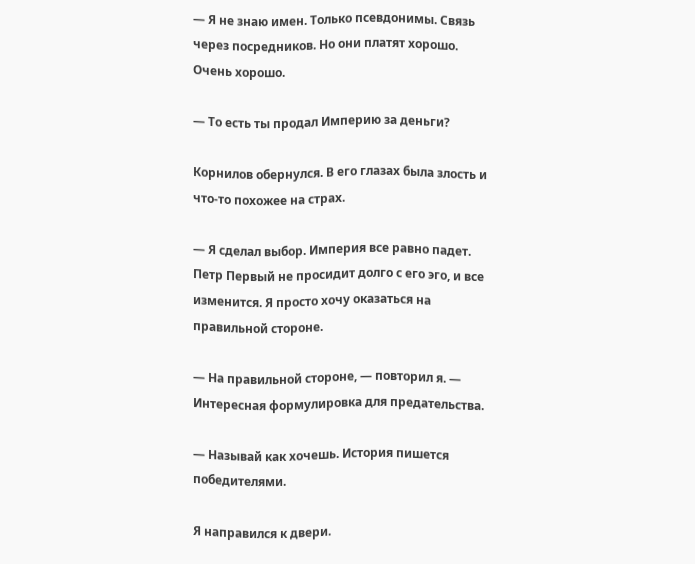— Я не знаю имен. Только псевдонимы. Связь через посредников. Но они платят хорошо. Очень хорошо.

— То есть ты продал Империю за деньги?

Корнилов обернулся. В его глазах была злость и что-то похожее на страх.

— Я сделал выбор. Империя все равно падет. Петр Первый не просидит долго с его эго, и все изменится. Я просто хочу оказаться на правильной стороне.

— На правильной стороне, — повторил я. — Интересная формулировка для предательства.

— Называй как хочешь. История пишется победителями.

Я направился к двери.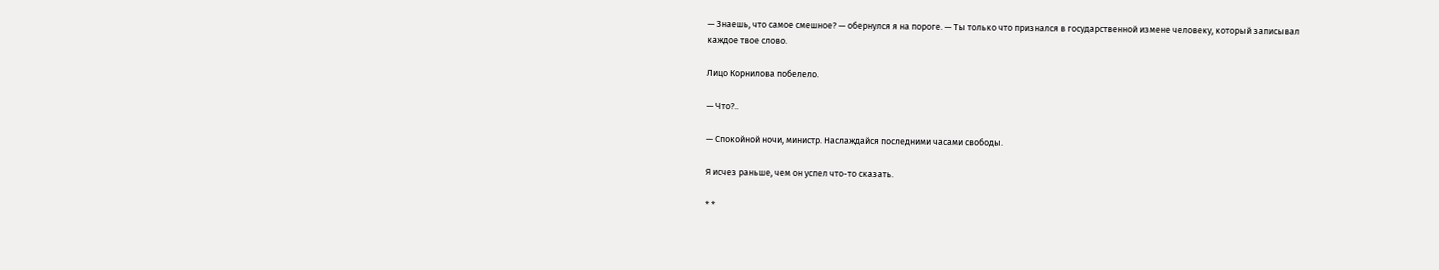— Знаешь, что самое смешное? — обернулся я на пороге. — Ты только что признался в государственной измене человеку, который записывал каждое твое слово.

Лицо Корнилова побелело.

— Что?..

— Спокойной ночи, министр. Наслаждайся последними часами свободы.

Я исчез раньше, чем он успел что-то сказать.

* *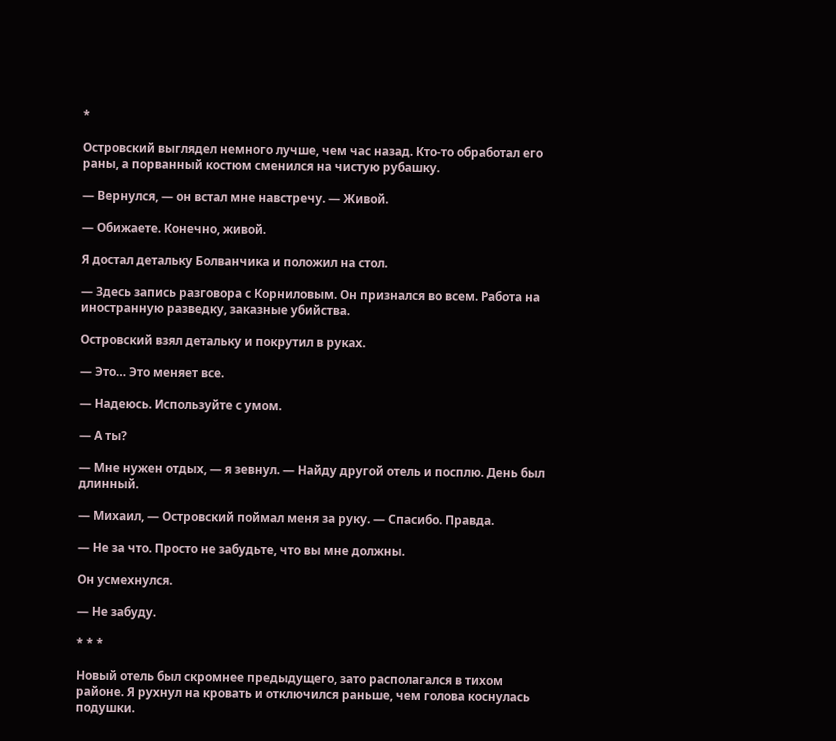*

Островский выглядел немного лучше, чем час назад. Кто-то обработал его раны, а порванный костюм сменился на чистую рубашку.

— Вернулся, — он встал мне навстречу. — Живой.

— Обижаете. Конечно, живой.

Я достал детальку Болванчика и положил на стол.

— Здесь запись разговора с Корниловым. Он признался во всем. Работа на иностранную разведку, заказные убийства.

Островский взял детальку и покрутил в руках.

— Это… Это меняет все.

— Надеюсь. Используйте с умом.

— А ты?

— Мне нужен отдых, — я зевнул. — Найду другой отель и посплю. День был длинный.

— Михаил, — Островский поймал меня за руку. — Спасибо. Правда.

— Не за что. Просто не забудьте, что вы мне должны.

Он усмехнулся.

— Не забуду.

* * *

Новый отель был скромнее предыдущего, зато располагался в тихом районе. Я рухнул на кровать и отключился раньше, чем голова коснулась подушки.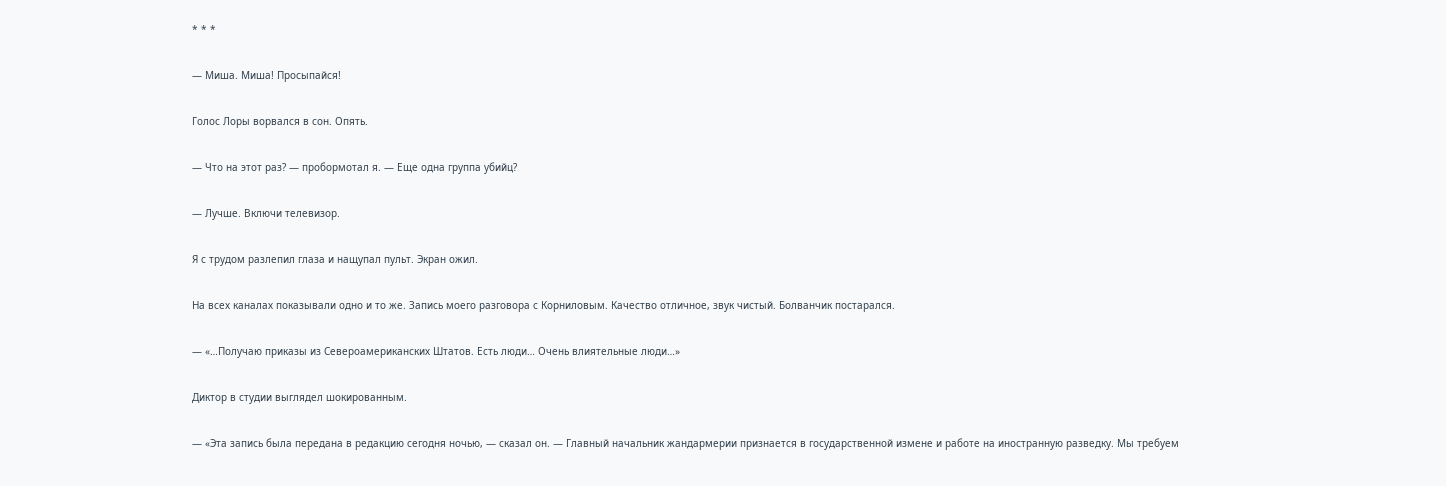* * *

— Миша. Миша! Просыпайся!

Голос Лоры ворвался в сон. Опять.

— Что на этот раз? — пробормотал я. — Еще одна группа убийц?

— Лучше. Включи телевизор.

Я с трудом разлепил глаза и нащупал пульт. Экран ожил.

На всех каналах показывали одно и то же. Запись моего разговора с Корниловым. Качество отличное, звук чистый. Болванчик постарался.

— «…Получаю приказы из Североамериканских Штатов. Есть люди… Очень влиятельные люди…»

Диктор в студии выглядел шокированным.

— «Эта запись была передана в редакцию сегодня ночью, — сказал он. — Главный начальник жандармерии признается в государственной измене и работе на иностранную разведку. Мы требуем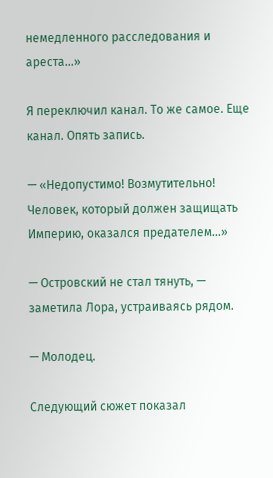немедленного расследования и ареста…»

Я переключил канал. То же самое. Еще канал. Опять запись.

— «Недопустимо! Возмутительно! Человек, который должен защищать Империю, оказался предателем…»

— Островский не стал тянуть, — заметила Лора, устраиваясь рядом.

— Молодец.

Следующий сюжет показал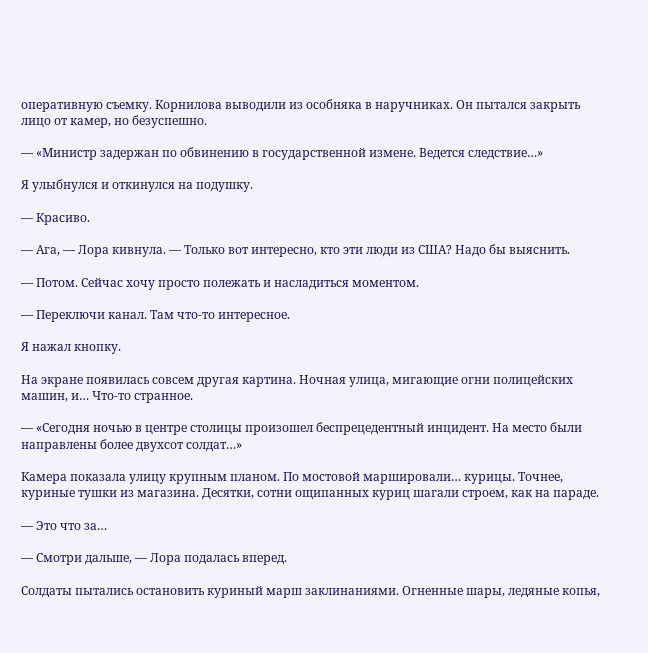оперативную съемку. Корнилова выводили из особняка в наручниках. Он пытался закрыть лицо от камер, но безуспешно.

— «Министр задержан по обвинению в государственной измене. Ведется следствие…»

Я улыбнулся и откинулся на подушку.

— Красиво.

— Ага, — Лора кивнула. — Только вот интересно, кто эти люди из США? Надо бы выяснить.

— Потом. Сейчас хочу просто полежать и насладиться моментом.

— Переключи канал. Там что-то интересное.

Я нажал кнопку.

На экране появилась совсем другая картина. Ночная улица, мигающие огни полицейских машин, и… Что-то странное.

— «Сегодня ночью в центре столицы произошел беспрецедентный инцидент. На место были направлены более двухсот солдат…»

Камера показала улицу крупным планом. По мостовой маршировали… курицы. Точнее, куриные тушки из магазина. Десятки, сотни ощипанных куриц шагали строем, как на параде.

— Это что за…

— Смотри дальше, — Лора подалась вперед.

Солдаты пытались остановить куриный марш заклинаниями. Огненные шары, ледяные копья,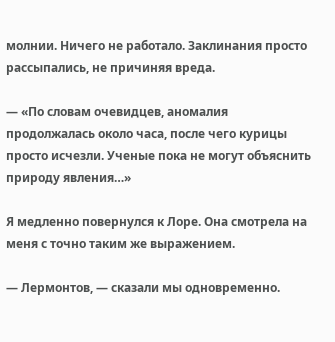молнии. Ничего не работало. Заклинания просто рассыпались, не причиняя вреда.

— «По словам очевидцев, аномалия продолжалась около часа, после чего курицы просто исчезли. Ученые пока не могут объяснить природу явления…»

Я медленно повернулся к Лоре. Она смотрела на меня с точно таким же выражением.

— Лермонтов, — сказали мы одновременно.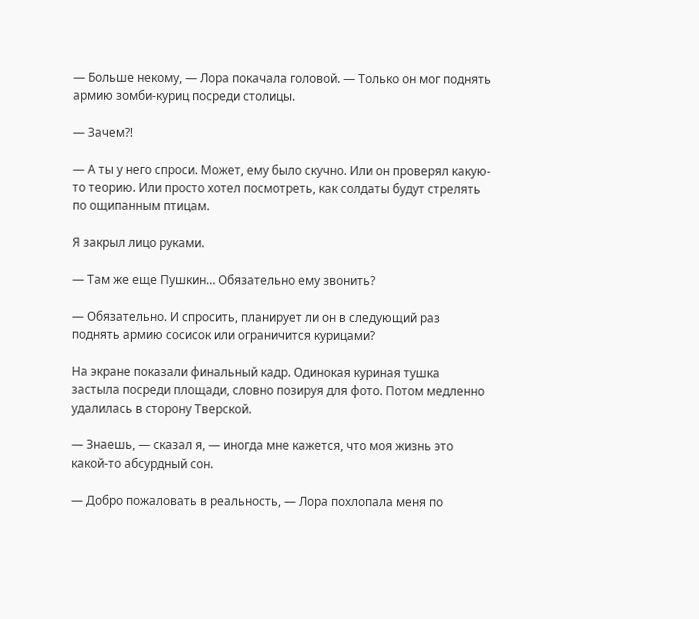— Больше некому, — Лора покачала головой. — Только он мог поднять армию зомби-куриц посреди столицы.

— Зачем⁈

— А ты у него спроси. Может, ему было скучно. Или он проверял какую-то теорию. Или просто хотел посмотреть, как солдаты будут стрелять по ощипанным птицам.

Я закрыл лицо руками.

— Там же еще Пушкин… Обязательно ему звонить?

— Обязательно. И спросить, планирует ли он в следующий раз поднять армию сосисок или ограничится курицами?

На экране показали финальный кадр. Одинокая куриная тушка застыла посреди площади, словно позируя для фото. Потом медленно удалилась в сторону Тверской.

— Знаешь, — сказал я, — иногда мне кажется, что моя жизнь это какой-то абсурдный сон.

— Добро пожаловать в реальность, — Лора похлопала меня по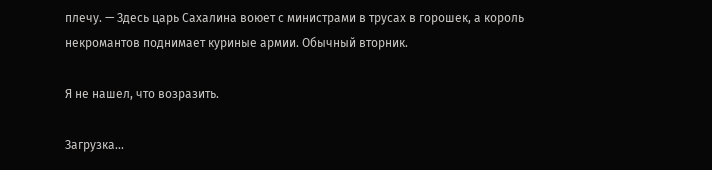плечу. — Здесь царь Сахалина воюет с министрами в трусах в горошек, а король некромантов поднимает куриные армии. Обычный вторник.

Я не нашел, что возразить.

Загрузка...